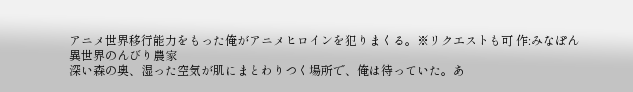アニメ世界移行能力をもった俺がアニメヒロインを犯りまくる。※リクエストも可 作:みなぽん
異世界のんびり農家
深い森の奥、湿った空気が肌にまとわりつく場所で、俺は待っていた。あ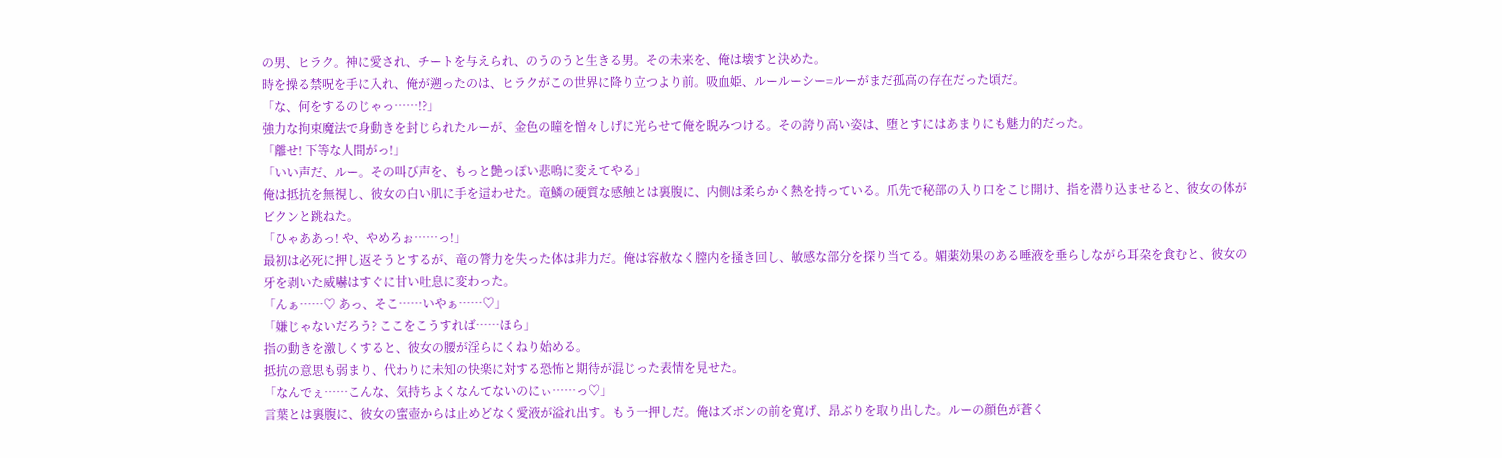の男、ヒラク。神に愛され、チートを与えられ、のうのうと生きる男。その未来を、俺は壊すと決めた。
時を操る禁呪を手に入れ、俺が遡ったのは、ヒラクがこの世界に降り立つより前。吸血姫、ルールーシー=ルーがまだ孤高の存在だった頃だ。
「な、何をするのじゃっ……!?」
強力な拘束魔法で身動きを封じられたルーが、金色の瞳を憎々しげに光らせて俺を睨みつける。その誇り高い姿は、堕とすにはあまりにも魅力的だった。
「離せ! 下等な人間がっ!」
「いい声だ、ルー。その叫び声を、もっと艶っぽい悲鳴に変えてやる」
俺は抵抗を無視し、彼女の白い肌に手を這わせた。竜鱗の硬質な感触とは裏腹に、内側は柔らかく熱を持っている。爪先で秘部の入り口をこじ開け、指を潜り込ませると、彼女の体がビクンと跳ねた。
「ひゃああっ! や、やめろぉ……っ!」
最初は必死に押し返そうとするが、竜の膂力を失った体は非力だ。俺は容赦なく膣内を掻き回し、敏感な部分を探り当てる。媚薬効果のある唾液を垂らしながら耳朶を食むと、彼女の牙を剥いた威嚇はすぐに甘い吐息に変わった。
「んぁ……♡ あっ、そこ……いやぁ……♡」
「嫌じゃないだろう? ここをこうすれば……ほら」
指の動きを激しくすると、彼女の腰が淫らにくねり始める。
抵抗の意思も弱まり、代わりに未知の快楽に対する恐怖と期待が混じった表情を見せた。
「なんでぇ……こんな、気持ちよくなんてないのにぃ……っ♡」
言葉とは裏腹に、彼女の蜜壺からは止めどなく愛液が溢れ出す。もう一押しだ。俺はズボンの前を寛げ、昂ぶりを取り出した。ルーの顔色が蒼く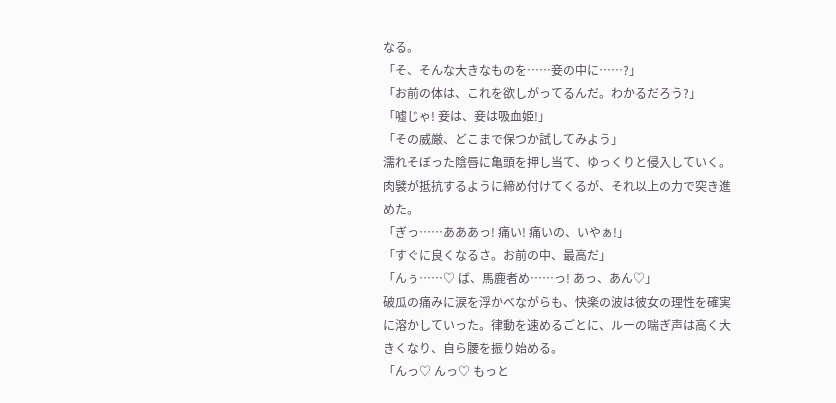なる。
「そ、そんな大きなものを……妾の中に……?」
「お前の体は、これを欲しがってるんだ。わかるだろう?」
「嘘じゃ! 妾は、妾は吸血姫!」
「その威厳、どこまで保つか試してみよう」
濡れそぼった陰唇に亀頭を押し当て、ゆっくりと侵入していく。肉襞が抵抗するように締め付けてくるが、それ以上の力で突き進めた。
「ぎっ……あああっ! 痛い! 痛いの、いやぁ!」
「すぐに良くなるさ。お前の中、最高だ」
「んぅ……♡ ば、馬鹿者め……っ! あっ、あん♡」
破瓜の痛みに涙を浮かべながらも、快楽の波は彼女の理性を確実に溶かしていった。律動を速めるごとに、ルーの喘ぎ声は高く大きくなり、自ら腰を振り始める。
「んっ♡ んっ♡ もっと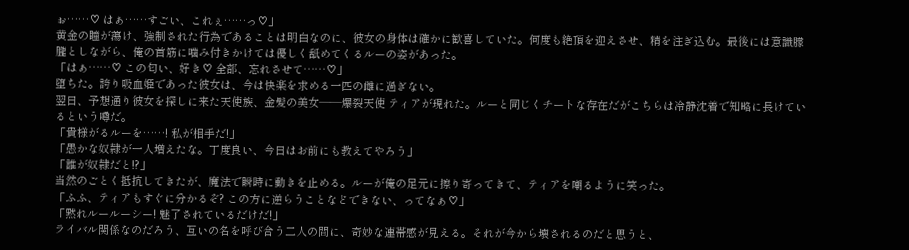ぉ……♡ はぁ……すごい、これぇ……っ♡」
黄金の瞳が蕩け、強制された行為であることは明白なのに、彼女の身体は確かに歓喜していた。何度も絶頂を迎えさせ、精を注ぎ込む。最後には意識朦朧としながら、俺の首筋に噛み付きかけては優しく舐めてくるルーの姿があった。
「はぁ……♡ この匂い、好き♡ 全部、忘れさせて……♡」
堕ちた。誇り吸血姫であった彼女は、今は快楽を求める一匹の雌に過ぎない。
翌日、予想通り彼女を探しに来た天使族、金髪の美女――爆裂天使 ティアが現れた。ルーと同じくチートな存在だがこちらは冷静沈着で知略に長けているという噂だ。
「貴様がるルーを……! 私が相手だ!」
「愚かな奴隷が一人増えたな。丁度良い、今日はお前にも教えてやろう」
「誰が奴隷だと!?」
当然のごとく抵抗してきたが、魔法で瞬時に動きを止める。ルーが俺の足元に擦り寄ってきて、ティアを嘲るように笑った。
「ふふ、ティアもすぐに分かるぞ? この方に逆らうことなどできない、ってなぁ♡」
「黙れルールーシー! 魅了されているだけだ!」
ライバル関係なのだろう、互いの名を呼び合う二人の間に、奇妙な連帯感が見える。それが今から壊されるのだと思うと、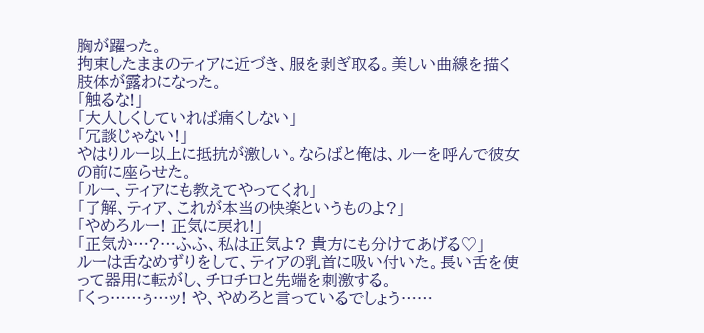胸が躍った。
拘束したままのティアに近づき、服を剥ぎ取る。美しい曲線を描く肢体が露わになった。
「触るな!」
「大人しくしていれば痛くしない」
「冗談じゃない!」
やはりルー以上に抵抗が激しい。ならばと俺は、ルーを呼んで彼女の前に座らせた。
「ルー、ティアにも教えてやってくれ」
「了解、ティア、これが本当の快楽というものよ?」
「やめろルー! 正気に戻れ!」
「正気か…?…ふふ、私は正気よ? 貴方にも分けてあげる♡」
ルーは舌なめずりをして、ティアの乳首に吸い付いた。長い舌を使って器用に転がし、チロチロと先端を刺激する。
「くっ……ぅ…ッ! や、やめろと言っているでしょう……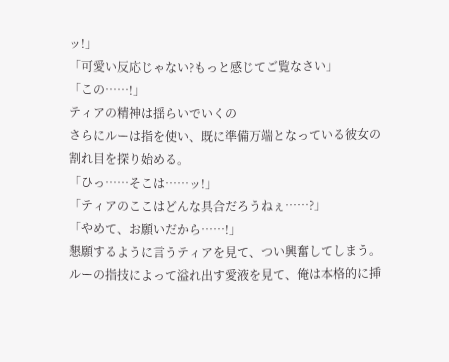ッ!」
「可愛い反応じゃない?もっと感じてご覧なさい」
「この……!」
ティアの精神は揺らいでいくの
さらにルーは指を使い、既に準備万端となっている彼女の割れ目を探り始める。
「ひっ……そこは……ッ!」
「ティアのここはどんな具合だろうねぇ……?」
「やめて、お願いだから……!」
懇願するように言うティアを見て、つい興奮してしまう。
ルーの指技によって溢れ出す愛液を見て、俺は本格的に挿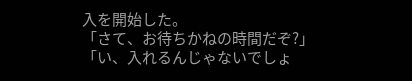入を開始した。
「さて、お待ちかねの時間だぞ?」
「い、入れるんじゃないでしょ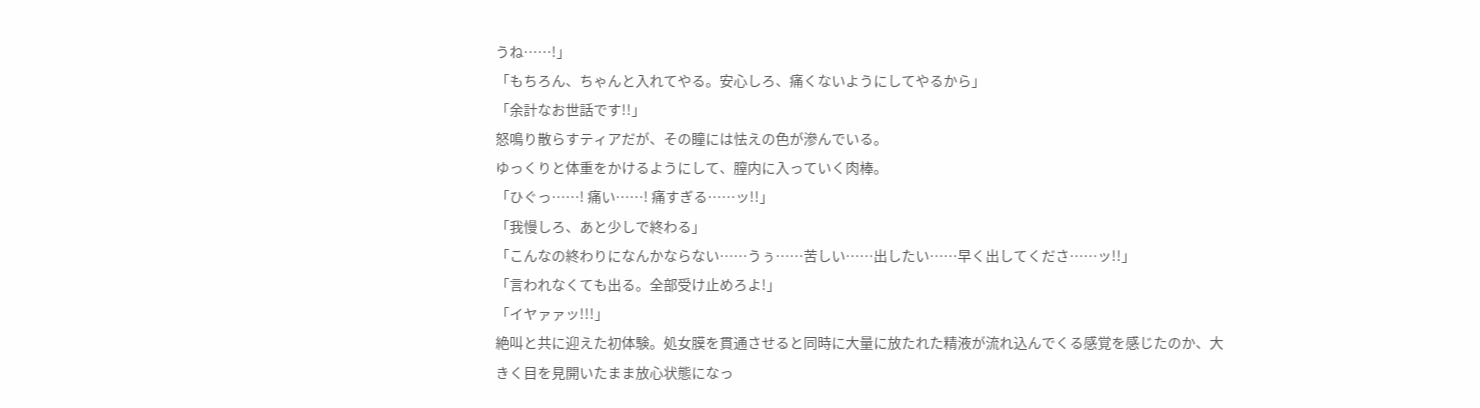うね……!」
「もちろん、ちゃんと入れてやる。安心しろ、痛くないようにしてやるから」
「余計なお世話です!!」
怒鳴り散らすティアだが、その瞳には怯えの色が滲んでいる。
ゆっくりと体重をかけるようにして、膣内に入っていく肉棒。
「ひぐっ……! 痛い……! 痛すぎる……ッ!!」
「我慢しろ、あと少しで終わる」
「こんなの終わりになんかならない……うぅ……苦しい……出したい……早く出してくださ……ッ!!」
「言われなくても出る。全部受け止めろよ!」
「イヤァァッ!!!」
絶叫と共に迎えた初体験。処女膜を貫通させると同時に大量に放たれた精液が流れ込んでくる感覚を感じたのか、大きく目を見開いたまま放心状態になっ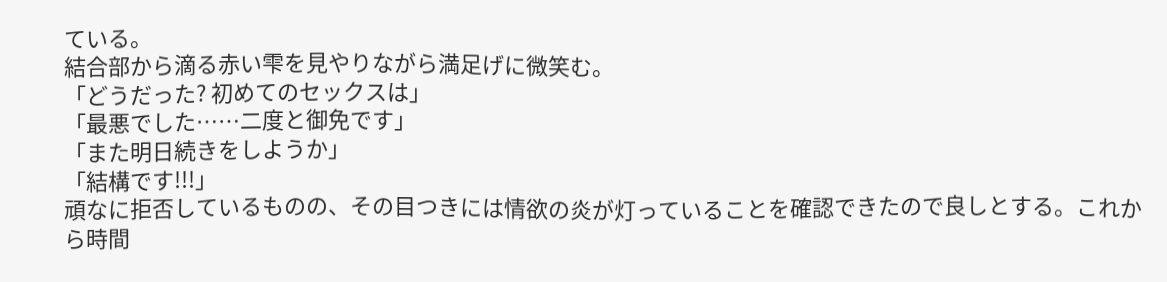ている。
結合部から滴る赤い雫を見やりながら満足げに微笑む。
「どうだった? 初めてのセックスは」
「最悪でした……二度と御免です」
「また明日続きをしようか」
「結構です!!!」
頑なに拒否しているものの、その目つきには情欲の炎が灯っていることを確認できたので良しとする。これから時間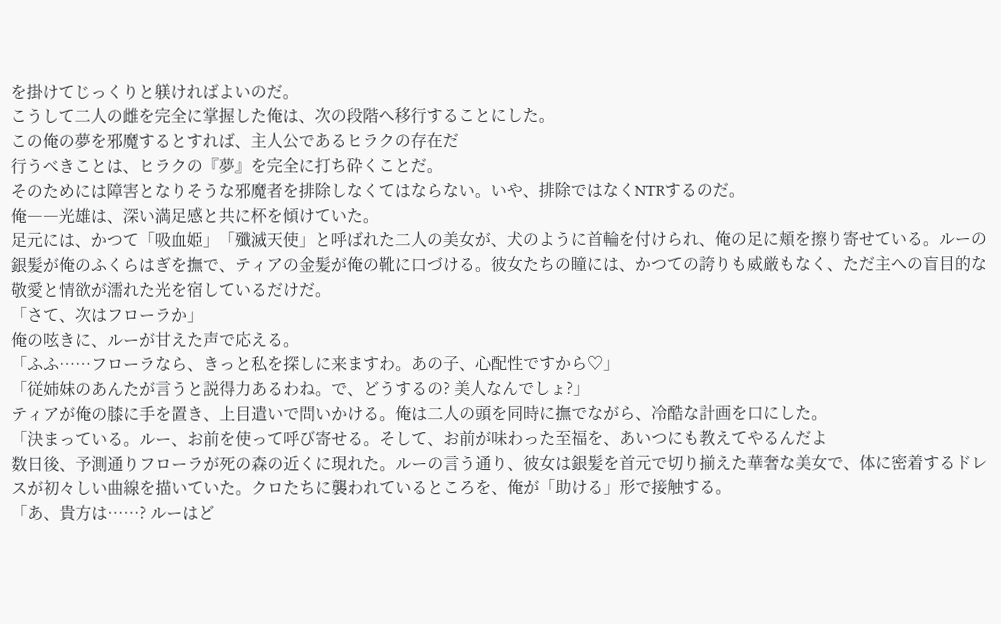を掛けてじっくりと躾ければよいのだ。
こうして二人の雌を完全に掌握した俺は、次の段階へ移行することにした。
この俺の夢を邪魔するとすれば、主人公であるヒラクの存在だ
行うべきことは、ヒラクの『夢』を完全に打ち砕くことだ。
そのためには障害となりそうな邪魔者を排除しなくてはならない。いや、排除ではなくNTRするのだ。
俺――光雄は、深い満足感と共に杯を傾けていた。
足元には、かつて「吸血姫」「殲滅天使」と呼ばれた二人の美女が、犬のように首輪を付けられ、俺の足に頬を擦り寄せている。ルーの銀髪が俺のふくらはぎを撫で、ティアの金髪が俺の靴に口づける。彼女たちの瞳には、かつての誇りも威厳もなく、ただ主への盲目的な敬愛と情欲が濡れた光を宿しているだけだ。
「さて、次はフローラか」
俺の呟きに、ルーが甘えた声で応える。
「ふふ……フローラなら、きっと私を探しに来ますわ。あの子、心配性ですから♡」
「従姉妹のあんたが言うと説得力あるわね。で、どうするの? 美人なんでしょ?」
ティアが俺の膝に手を置き、上目遣いで問いかける。俺は二人の頭を同時に撫でながら、冷酷な計画を口にした。
「決まっている。ルー、お前を使って呼び寄せる。そして、お前が味わった至福を、あいつにも教えてやるんだよ
数日後、予測通りフローラが死の森の近くに現れた。ルーの言う通り、彼女は銀髪を首元で切り揃えた華奢な美女で、体に密着するドレスが初々しい曲線を描いていた。クロたちに襲われているところを、俺が「助ける」形で接触する。
「あ、貴方は……? ルーはど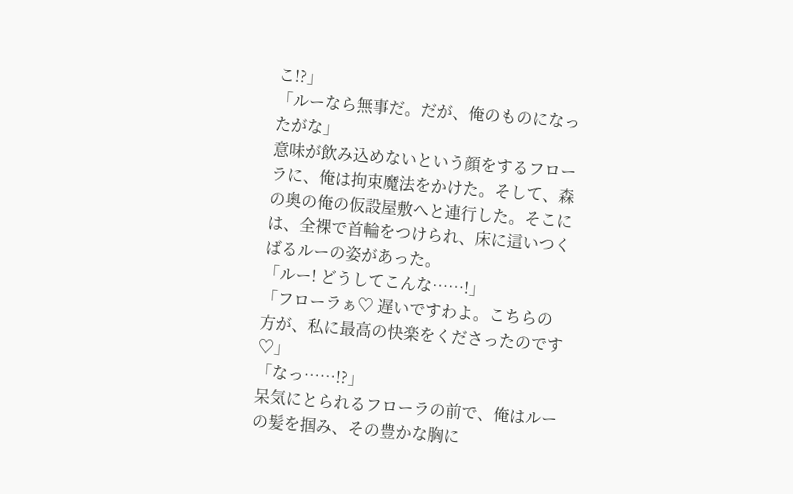こ!?」
「ルーなら無事だ。だが、俺のものになったがな」
意味が飲み込めないという顔をするフローラに、俺は拘束魔法をかけた。そして、森の奥の俺の仮設屋敷へと連行した。そこには、全裸で首輪をつけられ、床に這いつくばるルーの姿があった。
「ルー! どうしてこんな……!」
「フローラぁ♡ 遅いですわよ。こちらの方が、私に最高の快楽をくださったのです♡」
「なっ……!?」
呆気にとられるフローラの前で、俺はルーの髪を掴み、その豊かな胸に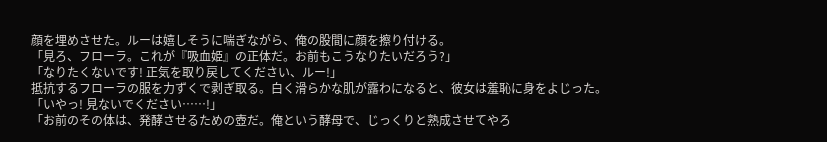顔を埋めさせた。ルーは嬉しそうに喘ぎながら、俺の股間に顔を擦り付ける。
「見ろ、フローラ。これが『吸血姫』の正体だ。お前もこうなりたいだろう?」
「なりたくないです! 正気を取り戻してください、ルー!」
抵抗するフローラの服を力ずくで剥ぎ取る。白く滑らかな肌が露わになると、彼女は羞恥に身をよじった。
「いやっ! 見ないでください……!」
「お前のその体は、発酵させるための壺だ。俺という酵母で、じっくりと熟成させてやろ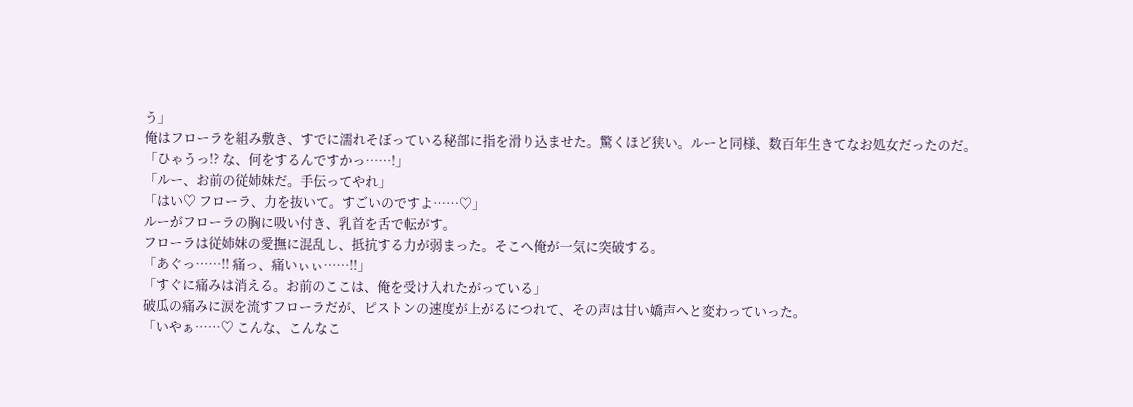う」
俺はフローラを組み敷き、すでに濡れそぼっている秘部に指を滑り込ませた。驚くほど狭い。ルーと同様、数百年生きてなお処女だったのだ。
「ひゃうっ!? な、何をするんですかっ……!」
「ルー、お前の従姉妹だ。手伝ってやれ」
「はい♡ フローラ、力を抜いて。すごいのですよ……♡」
ルーがフローラの胸に吸い付き、乳首を舌で転がす。
フローラは従姉妹の愛撫に混乱し、抵抗する力が弱まった。そこへ俺が一気に突破する。
「あぐっ……!! 痛っ、痛いぃぃ……!!」
「すぐに痛みは消える。お前のここは、俺を受け入れたがっている」
破瓜の痛みに涙を流すフローラだが、ピストンの速度が上がるにつれて、その声は甘い嬌声へと変わっていった。
「いやぁ……♡ こんな、こんなこ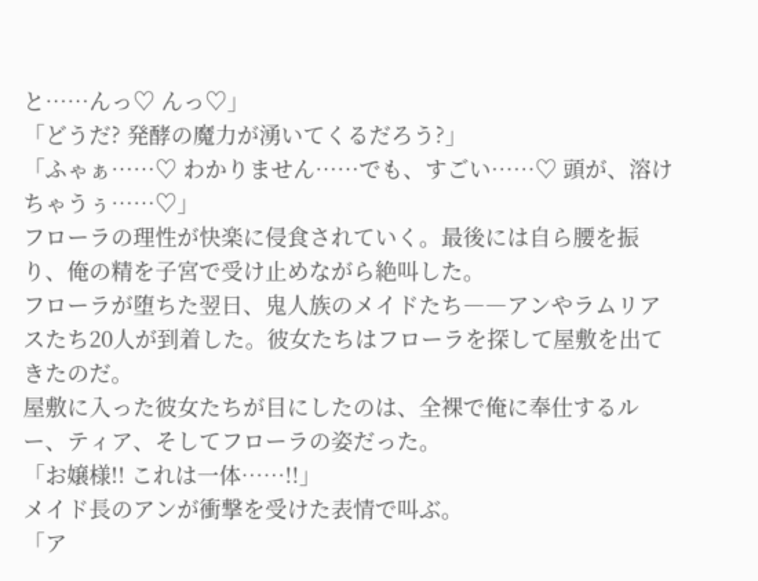と……んっ♡ んっ♡」
「どうだ? 発酵の魔力が湧いてくるだろう?」
「ふゃぁ……♡ わかりません……でも、すごい……♡ 頭が、溶けちゃうぅ……♡」
フローラの理性が快楽に侵食されていく。最後には自ら腰を振り、俺の精を子宮で受け止めながら絶叫した。
フローラが堕ちた翌日、鬼人族のメイドたち――アンやラムリアスたち20人が到着した。彼女たちはフローラを探して屋敷を出てきたのだ。
屋敷に入った彼女たちが目にしたのは、全裸で俺に奉仕するルー、ティア、そしてフローラの姿だった。
「お嬢様!! これは一体……!!」
メイド長のアンが衝撃を受けた表情で叫ぶ。
「ア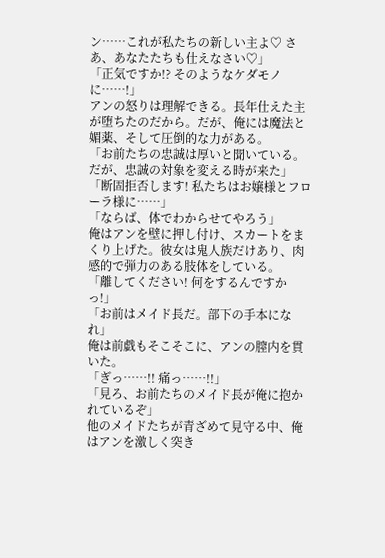ン……これが私たちの新しい主よ♡ さあ、あなたたちも仕えなさい♡」
「正気ですか!? そのようなケダモノに……!」
アンの怒りは理解できる。長年仕えた主が堕ちたのだから。だが、俺には魔法と媚薬、そして圧倒的な力がある。
「お前たちの忠誠は厚いと聞いている。だが、忠誠の対象を変える時が来た」
「断固拒否します! 私たちはお嬢様とフローラ様に……」
「ならば、体でわからせてやろう」
俺はアンを壁に押し付け、スカートをまくり上げた。彼女は鬼人族だけあり、肉感的で弾力のある肢体をしている。
「離してください! 何をするんですかっ!」
「お前はメイド長だ。部下の手本になれ」
俺は前戯もそこそこに、アンの膣内を貫いた。
「ぎっ……!! 痛っ……!!」
「見ろ、お前たちのメイド長が俺に抱かれているぞ」
他のメイドたちが青ざめて見守る中、俺はアンを激しく突き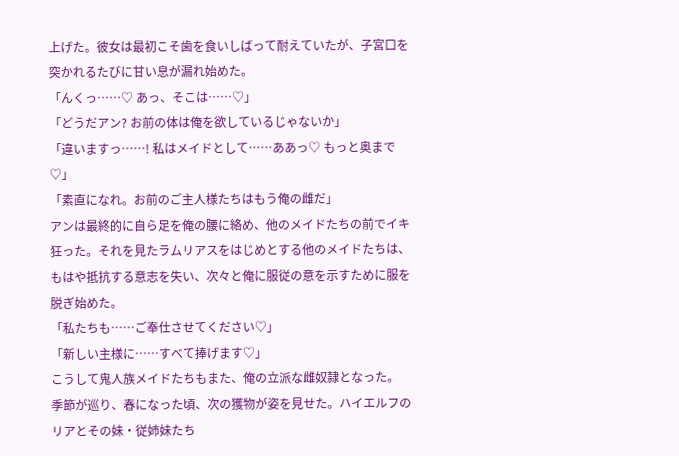上げた。彼女は最初こそ歯を食いしばって耐えていたが、子宮口を突かれるたびに甘い息が漏れ始めた。
「んくっ……♡ あっ、そこは……♡」
「どうだアン? お前の体は俺を欲しているじゃないか」
「違いますっ……! 私はメイドとして……ああっ♡ もっと奥まで♡」
「素直になれ。お前のご主人様たちはもう俺の雌だ」
アンは最終的に自ら足を俺の腰に絡め、他のメイドたちの前でイキ狂った。それを見たラムリアスをはじめとする他のメイドたちは、もはや抵抗する意志を失い、次々と俺に服従の意を示すために服を脱ぎ始めた。
「私たちも……ご奉仕させてください♡」
「新しい主様に……すべて捧げます♡」
こうして鬼人族メイドたちもまた、俺の立派な雌奴隷となった。
季節が巡り、春になった頃、次の獲物が姿を見せた。ハイエルフのリアとその妹・従姉妹たち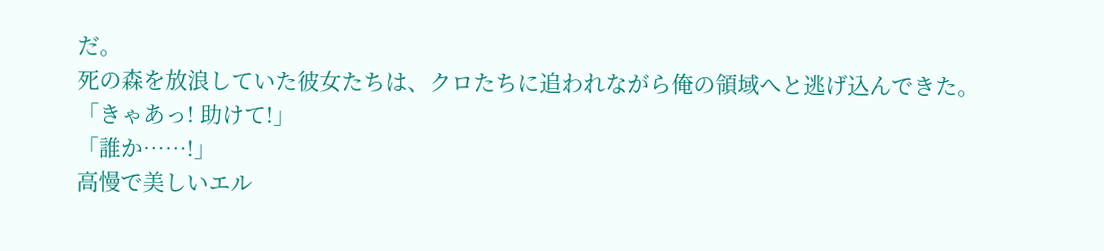だ。
死の森を放浪していた彼女たちは、クロたちに追われながら俺の領域へと逃げ込んできた。
「きゃあっ! 助けて!」
「誰か……!」
高慢で美しいエル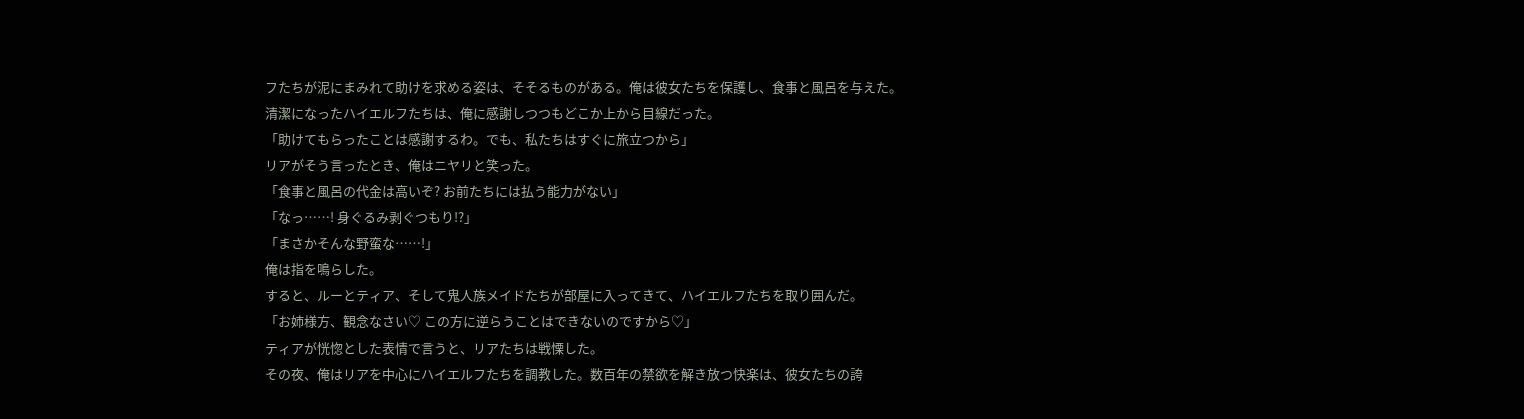フたちが泥にまみれて助けを求める姿は、そそるものがある。俺は彼女たちを保護し、食事と風呂を与えた。
清潔になったハイエルフたちは、俺に感謝しつつもどこか上から目線だった。
「助けてもらったことは感謝するわ。でも、私たちはすぐに旅立つから」
リアがそう言ったとき、俺はニヤリと笑った。
「食事と風呂の代金は高いぞ? お前たちには払う能力がない」
「なっ……! 身ぐるみ剥ぐつもり!?」
「まさかそんな野蛮な……!」
俺は指を鳴らした。
すると、ルーとティア、そして鬼人族メイドたちが部屋に入ってきて、ハイエルフたちを取り囲んだ。
「お姉様方、観念なさい♡ この方に逆らうことはできないのですから♡」
ティアが恍惚とした表情で言うと、リアたちは戦慄した。
その夜、俺はリアを中心にハイエルフたちを調教した。数百年の禁欲を解き放つ快楽は、彼女たちの誇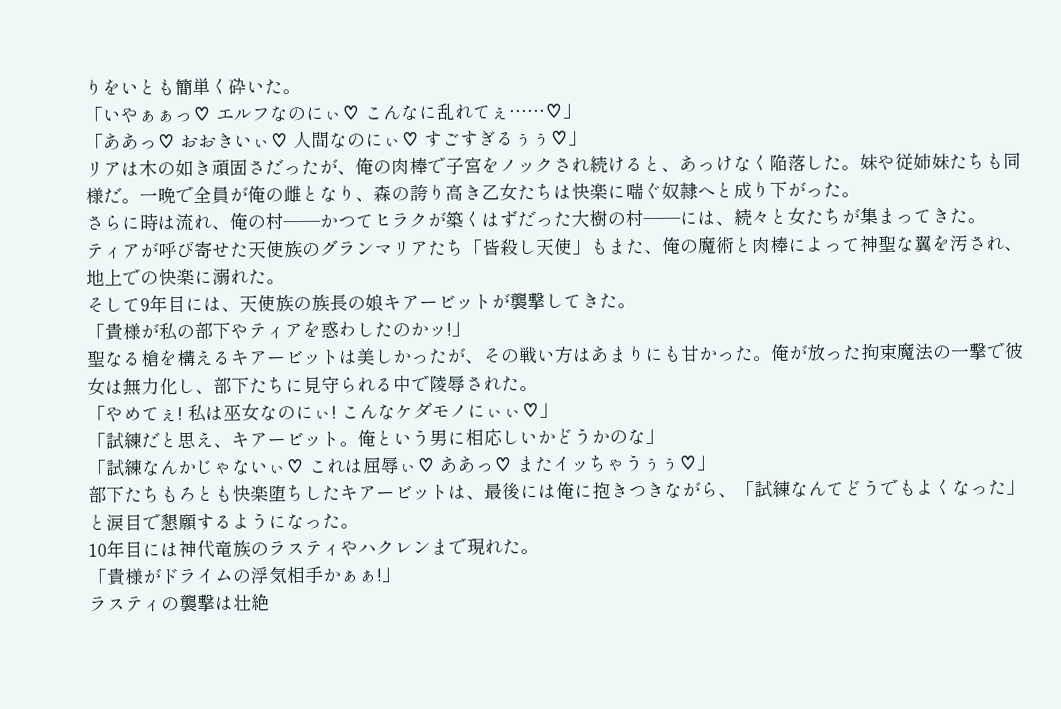りをいとも簡単く砕いた。
「いやぁぁっ♡ エルフなのにぃ♡ こんなに乱れてぇ……♡」
「ああっ♡ おおきいぃ♡ 人間なのにぃ♡ すごすぎるぅぅ♡」
リアは木の如き頑固さだったが、俺の肉棒で子宮をノックされ続けると、あっけなく陥落した。妹や従姉妹たちも同様だ。一晩で全員が俺の雌となり、森の誇り高き乙女たちは快楽に喘ぐ奴隷へと成り下がった。
さらに時は流れ、俺の村――かつてヒラクが築くはずだった大樹の村――には、続々と女たちが集まってきた。
ティアが呼び寄せた天使族のグランマリアたち「皆殺し天使」もまた、俺の魔術と肉棒によって神聖な翼を汚され、地上での快楽に溺れた。
そして9年目には、天使族の族長の娘キアービットが襲撃してきた。
「貴様が私の部下やティアを惑わしたのかッ!」
聖なる槍を構えるキアービットは美しかったが、その戦い方はあまりにも甘かった。俺が放った拘束魔法の一撃で彼女は無力化し、部下たちに見守られる中で陵辱された。
「やめてぇ! 私は巫女なのにぃ! こんなケダモノにぃぃ♡」
「試練だと思え、キアービット。俺という男に相応しいかどうかのな」
「試練なんかじゃないぃ♡ これは屈辱ぃ♡ ああっ♡ またイッちゃうぅぅ♡」
部下たちもろとも快楽堕ちしたキアービットは、最後には俺に抱きつきながら、「試練なんてどうでもよくなった」と涙目で懇願するようになった。
10年目には神代竜族のラスティやハクレンまで現れた。
「貴様がドライムの浮気相手かぁぁ!」
ラスティの襲撃は壮絶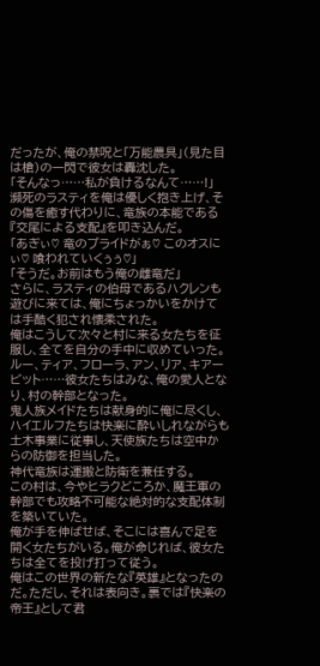だったが、俺の禁呪と「万能農具」(見た目は槍)の一閃で彼女は轟沈した。
「そんなっ……私が負けるなんて……!」
瀕死のラスティを俺は優しく抱き上げ、その傷を癒す代わりに、竜族の本能である『交尾による支配』を叩き込んだ。
「あぎぃ♡ 竜のプライドがぁ♡ このオスにぃ♡ 喰われていくぅぅ♡」
「そうだ。お前はもう俺の雌竜だ」
さらに、ラスティの伯母であるハクレンも遊びに来ては、俺にちょっかいをかけては手酷く犯され懐柔された。
俺はこうして次々と村に来る女たちを征服し、全てを自分の手中に収めていった。
ルー、ティア、フローラ、アン、リア、キアービット……彼女たちはみな、俺の愛人となり、村の幹部となった。
鬼人族メイドたちは献身的に俺に尽くし、ハイエルフたちは快楽に酔いしれながらも土木事業に従事し、天使族たちは空中からの防御を担当した。
神代竜族は運搬と防衛を兼任する。
この村は、今やヒラクどころか、魔王軍の幹部でも攻略不可能な絶対的な支配体制を築いていた。
俺が手を伸ばせば、そこには喜んで足を開く女たちがいる。俺が命じれば、彼女たちは全てを投げ打って従う。
俺はこの世界の新たな『英雄』となったのだ。ただし、それは表向き。裏では『快楽の帝王』として君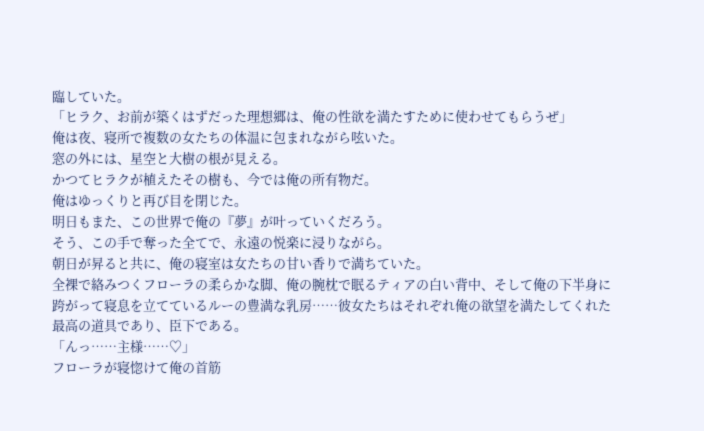臨していた。
「ヒラク、お前が築くはずだった理想郷は、俺の性欲を満たすために使わせてもらうぜ」
俺は夜、寝所で複数の女たちの体温に包まれながら呟いた。
窓の外には、星空と大樹の根が見える。
かつてヒラクが植えたその樹も、今では俺の所有物だ。
俺はゆっくりと再び目を閉じた。
明日もまた、この世界で俺の『夢』が叶っていくだろう。
そう、この手で奪った全てで、永遠の悦楽に浸りながら。
朝日が昇ると共に、俺の寝室は女たちの甘い香りで満ちていた。
全裸で絡みつくフローラの柔らかな脚、俺の腕枕で眠るティアの白い背中、そして俺の下半身に跨がって寝息を立てているルーの豊満な乳房……彼女たちはそれぞれ俺の欲望を満たしてくれた最高の道具であり、臣下である。
「んっ……主様……♡」
フローラが寝惚けて俺の首筋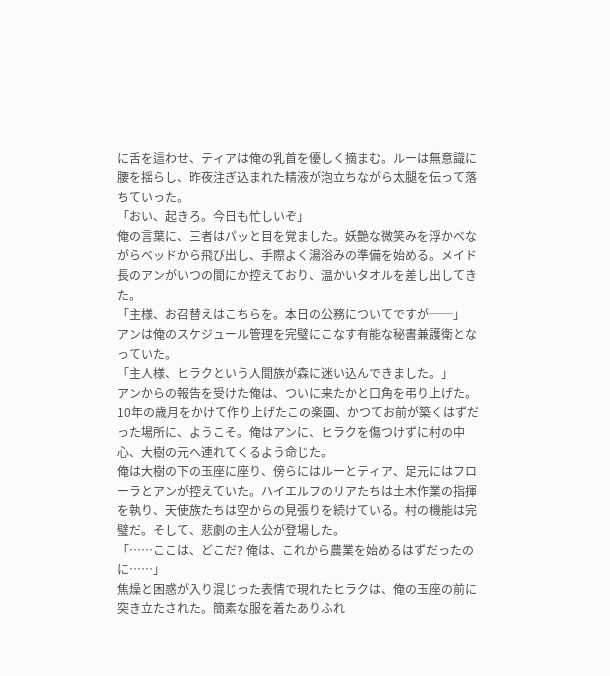に舌を這わせ、ティアは俺の乳首を優しく摘まむ。ルーは無意識に腰を揺らし、昨夜注ぎ込まれた精液が泡立ちながら太腿を伝って落ちていった。
「おい、起きろ。今日も忙しいぞ」
俺の言葉に、三者はパッと目を覚ました。妖艶な微笑みを浮かべながらベッドから飛び出し、手際よく湯浴みの準備を始める。メイド長のアンがいつの間にか控えており、温かいタオルを差し出してきた。
「主様、お召替えはこちらを。本日の公務についてですが──」
アンは俺のスケジュール管理を完璧にこなす有能な秘書兼護衛となっていた。
「主人様、ヒラクという人間族が森に迷い込んできました。」
アンからの報告を受けた俺は、ついに来たかと口角を弔り上げた。10年の歳月をかけて作り上げたこの楽園、かつてお前が築くはずだった場所に、ようこそ。俺はアンに、ヒラクを傷つけずに村の中心、大樹の元へ連れてくるよう命じた。
俺は大樹の下の玉座に座り、傍らにはルーとティア、足元にはフローラとアンが控えていた。ハイエルフのリアたちは土木作業の指揮を執り、天使族たちは空からの見張りを続けている。村の機能は完璧だ。そして、悲劇の主人公が登場した。
「……ここは、どこだ? 俺は、これから農業を始めるはずだったのに……」
焦燥と困惑が入り混じった表情で現れたヒラクは、俺の玉座の前に突き立たされた。簡素な服を着たありふれ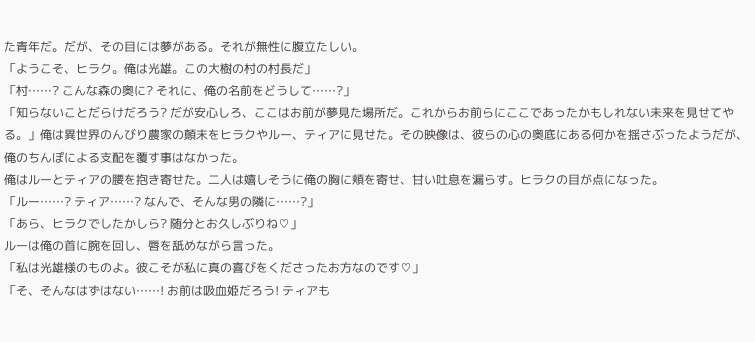た青年だ。だが、その目には夢がある。それが無性に腹立たしい。
「ようこそ、ヒラク。俺は光雄。この大樹の村の村長だ」
「村……? こんな森の奥に? それに、俺の名前をどうして……?」
「知らないことだらけだろう? だが安心しろ、ここはお前が夢見た場所だ。これからお前らにここであったかもしれない未来を見せてやる。」俺は異世界のんびり農家の顛末をヒラクやルー、ティアに見せた。その映像は、彼らの心の奥底にある何かを揺さぶったようだが、俺のちんぽによる支配を覆す事はなかった。
俺はルーとティアの腰を抱き寄せた。二人は嬉しそうに俺の胸に頬を寄せ、甘い吐息を漏らす。ヒラクの目が点になった。
「ルー……? ティア……? なんで、そんな男の隣に……?」
「あら、ヒラクでしたかしら? 随分とお久しぶりね♡」
ルーは俺の首に腕を回し、唇を舐めながら言った。
「私は光雄様のものよ。彼こそが私に真の喜びをくださったお方なのです♡」
「そ、そんなはずはない……! お前は吸血姫だろう! ティアも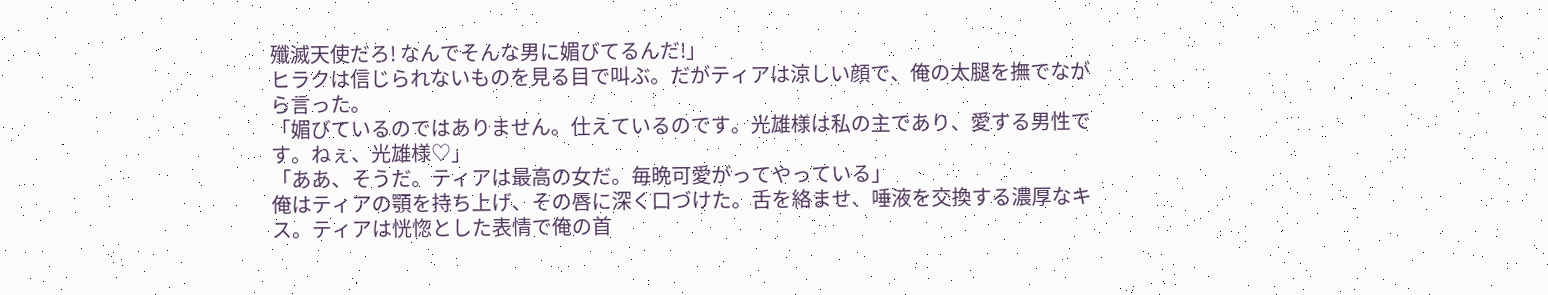殲滅天使だろ! なんでそんな男に媚びてるんだ!」
ヒラクは信じられないものを見る目で叫ぶ。だがティアは涼しい顔で、俺の太腿を撫でながら言った。
「媚びているのではありません。仕えているのです。光雄様は私の主であり、愛する男性です。ねぇ、光雄様♡」
「ああ、そうだ。ティアは最高の女だ。毎晩可愛がってやっている」
俺はティアの顎を持ち上げ、その唇に深く口づけた。舌を絡ませ、唾液を交換する濃厚なキス。ティアは恍惚とした表情で俺の首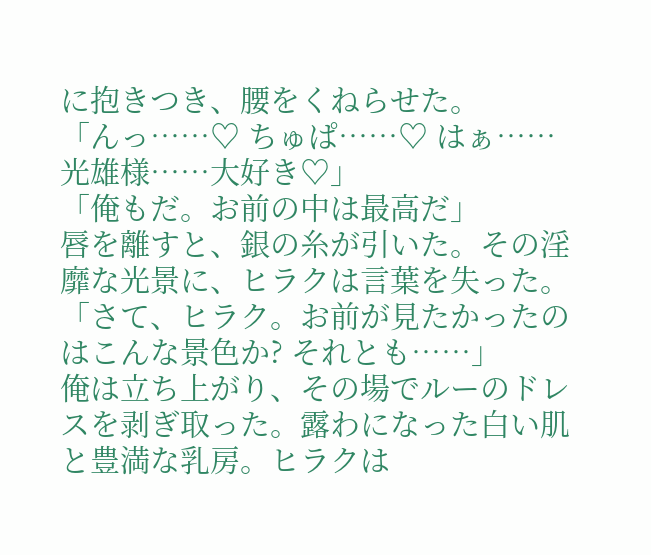に抱きつき、腰をくねらせた。
「んっ……♡ ちゅぱ……♡ はぁ……光雄様……大好き♡」
「俺もだ。お前の中は最高だ」
唇を離すと、銀の糸が引いた。その淫靡な光景に、ヒラクは言葉を失った。
「さて、ヒラク。お前が見たかったのはこんな景色か? それとも……」
俺は立ち上がり、その場でルーのドレスを剥ぎ取った。露わになった白い肌と豊満な乳房。ヒラクは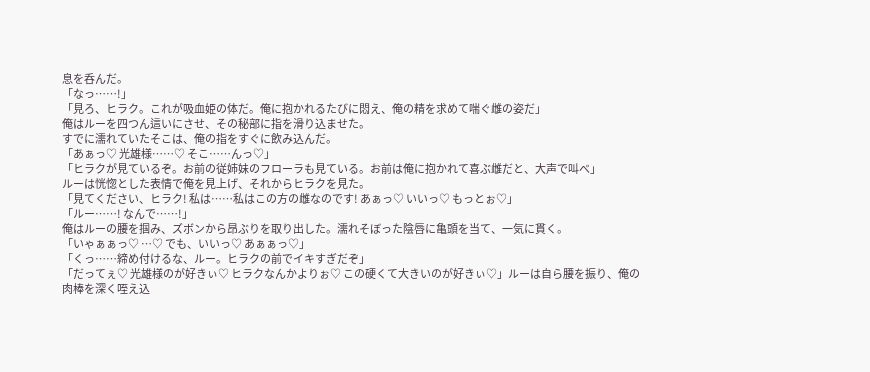息を呑んだ。
「なっ……!」
「見ろ、ヒラク。これが吸血姫の体だ。俺に抱かれるたびに悶え、俺の精を求めて喘ぐ雌の姿だ」
俺はルーを四つん這いにさせ、その秘部に指を滑り込ませた。
すでに濡れていたそこは、俺の指をすぐに飲み込んだ。
「あぁっ♡ 光雄様……♡ そこ……んっ♡」
「ヒラクが見ているぞ。お前の従姉妹のフローラも見ている。お前は俺に抱かれて喜ぶ雌だと、大声で叫べ」
ルーは恍惚とした表情で俺を見上げ、それからヒラクを見た。
「見てください、ヒラク! 私は……私はこの方の雌なのです! あぁっ♡ いいっ♡ もっとぉ♡」
「ルー……! なんで……!」
俺はルーの腰を掴み、ズボンから昂ぶりを取り出した。濡れそぼった陰唇に亀頭を当て、一気に貫く。
「いゃぁぁっ♡ …♡ でも、いいっ♡ あぁぁっ♡」
「くっ……締め付けるな、ルー。ヒラクの前でイキすぎだぞ」
「だってぇ♡ 光雄様のが好きぃ♡ ヒラクなんかよりぉ♡ この硬くて大きいのが好きぃ♡」ルーは自ら腰を振り、俺の肉棒を深く咥え込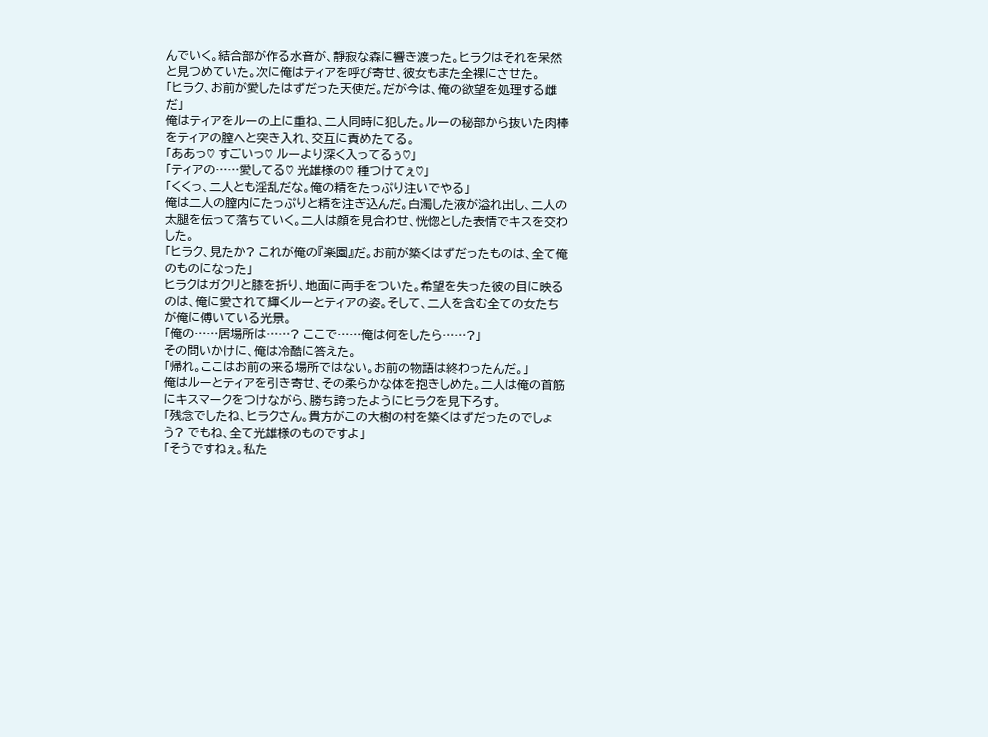んでいく。結合部が作る水音が、靜寂な森に響き渡った。ヒラクはそれを呆然と見つめていた。次に俺はティアを呼び寄せ、彼女もまた全裸にさせた。
「ヒラク、お前が愛したはずだった天使だ。だが今は、俺の欲望を処理する雌だ」
俺はティアをルーの上に重ね、二人同時に犯した。ルーの秘部から抜いた肉棒をティアの膣へと突き入れ、交互に責めたてる。
「ああっ♡ すごいっ♡ ルーより深く入ってるぅ♡」
「ティアの……愛してる♡ 光雄様の♡ 種つけてぇ♡」
「くくっ、二人とも淫乱だな。俺の精をたっぷり注いでやる」
俺は二人の膣内にたっぷりと精を注ぎ込んだ。白濁した液が溢れ出し、二人の太腿を伝って落ちていく。二人は顔を見合わせ、恍惚とした表情でキスを交わした。
「ヒラク、見たか? これが俺の『楽園』だ。お前が築くはずだったものは、全て俺のものになった」
ヒラクはガクリと膝を折り、地面に両手をついた。希望を失った彼の目に映るのは、俺に愛されて輝くルーとティアの姿。そして、二人を含む全ての女たちが俺に傅いている光景。
「俺の……居場所は……? ここで……俺は何をしたら……?」
その問いかけに、俺は冷酷に答えた。
「帰れ。ここはお前の来る場所ではない。お前の物語は終わったんだ。」
俺はルーとティアを引き寄せ、その柔らかな体を抱きしめた。二人は俺の首筋にキスマークをつけながら、勝ち誇ったようにヒラクを見下ろす。
「残念でしたね、ヒラクさん。貴方がこの大樹の村を築くはずだったのでしょう? でもね、全て光雄様のものですよ」
「そうですねぇ。私た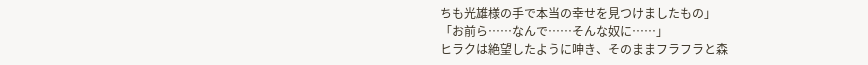ちも光雄様の手で本当の幸せを見つけましたもの」
「お前ら……なんで……そんな奴に……」
ヒラクは絶望したように呻き、そのままフラフラと森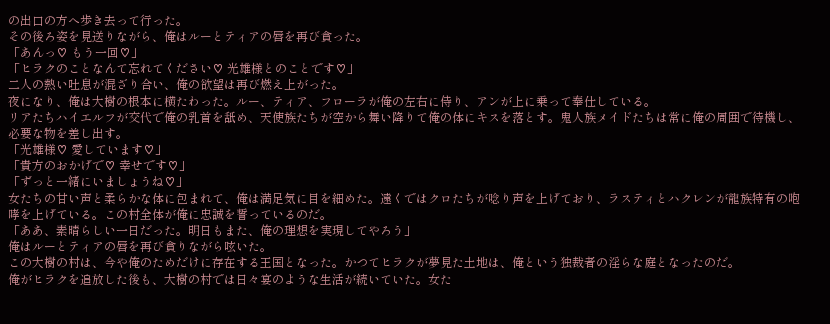の出口の方へ歩き去って行った。
その後ろ姿を見送りながら、俺はルーとティアの唇を再び貪った。
「あんっ♡ もう一回♡」
「ヒラクのことなんて忘れてください♡ 光雄様とのことです♡」
二人の熱い吐息が混ざり合い、俺の欲望は再び燃え上がった。
夜になり、俺は大樹の根本に横たわった。ルー、ティア、フローラが俺の左右に侍り、アンが上に乗って奉仕している。
リアたちハイエルフが交代で俺の乳首を舐め、天使族たちが空から舞い降りて俺の体にキスを落とす。鬼人族メイドたちは常に俺の周囲で待機し、必要な物を差し出す。
「光雄様♡ 愛しています♡」
「貴方のおかげで♡ 幸せです♡」
「ずっと一緒にいましょうね♡」
女たちの甘い声と柔らかな体に包まれて、俺は満足気に目を細めた。遠くではクロたちが唸り声を上げており、ラスティとハクレンが龍族特有の咆哮を上げている。この村全体が俺に忠誠を誓っているのだ。
「ああ、素晴らしい一日だった。明日もまた、俺の理想を実現してやろう」
俺はルーとティアの唇を再び貪りながら呟いた。
この大樹の村は、今や俺のためだけに存在する王国となった。かつてヒラクが夢見た土地は、俺という独裁者の淫らな庭となったのだ。
俺がヒラクを追放した後も、大樹の村では日々宴のような生活が続いていた。女た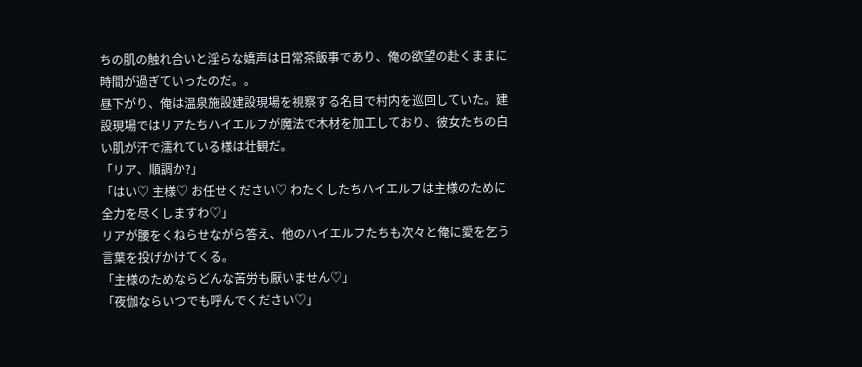ちの肌の触れ合いと淫らな嬌声は日常茶飯事であり、俺の欲望の赴くままに時間が過ぎていったのだ。。
昼下がり、俺は温泉施設建設現場を視察する名目で村内を巡回していた。建設現場ではリアたちハイエルフが魔法で木材を加工しており、彼女たちの白い肌が汗で濡れている様は壮観だ。
「リア、順調か?」
「はい♡ 主様♡ お任せください♡ わたくしたちハイエルフは主様のために全力を尽くしますわ♡」
リアが腰をくねらせながら答え、他のハイエルフたちも次々と俺に愛を乞う言葉を投げかけてくる。
「主様のためならどんな苦労も厭いません♡」
「夜伽ならいつでも呼んでください♡」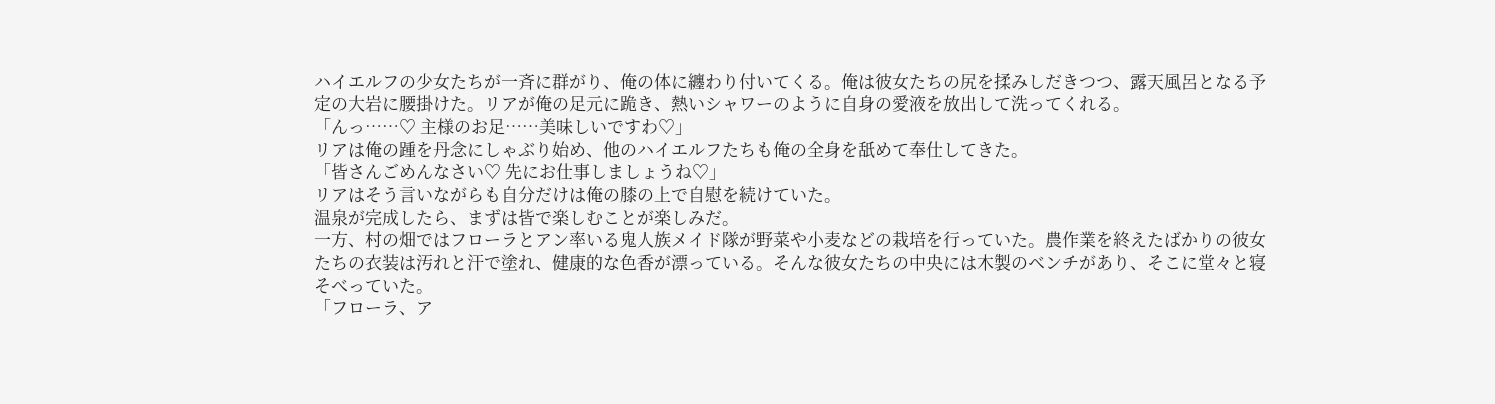ハイエルフの少女たちが一斉に群がり、俺の体に纏わり付いてくる。俺は彼女たちの尻を揉みしだきつつ、露天風呂となる予定の大岩に腰掛けた。リアが俺の足元に跪き、熱いシャワーのように自身の愛液を放出して洗ってくれる。
「んっ……♡ 主様のお足……美味しいですわ♡」
リアは俺の踵を丹念にしゃぶり始め、他のハイエルフたちも俺の全身を舐めて奉仕してきた。
「皆さんごめんなさい♡ 先にお仕事しましょうね♡」
リアはそう言いながらも自分だけは俺の膝の上で自慰を続けていた。
温泉が完成したら、まずは皆で楽しむことが楽しみだ。
一方、村の畑ではフローラとアン率いる鬼人族メイド隊が野菜や小麦などの栽培を行っていた。農作業を終えたばかりの彼女たちの衣装は汚れと汗で塗れ、健康的な色香が漂っている。そんな彼女たちの中央には木製のベンチがあり、そこに堂々と寝そべっていた。
「フローラ、ア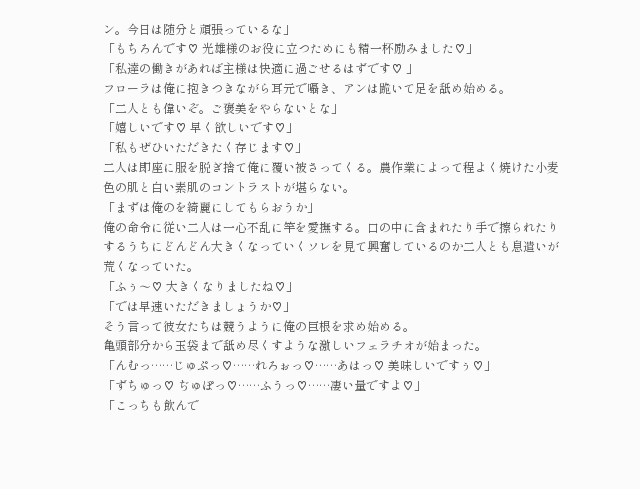ン。今日は随分と頑張っているな」
「もちろんです♡ 光雄様のお役に立つためにも精一杯励みました♡」
「私達の働きがあれば主様は快適に過ごせるはずです♡ 」
フローラは俺に抱きつきながら耳元で囁き、アンは跪いて足を舐め始める。
「二人とも偉いぞ。ご褒美をやらないとな」
「嬉しいです♡ 早く欲しいです♡」
「私もぜひいただきたく存じます♡」
二人は即座に服を脱ぎ捨て俺に覆い被さってくる。農作業によって程よく焼けた小麦色の肌と白い素肌のコントラストが堪らない。
「まずは俺のを綺麗にしてもらおうか」
俺の命令に従い二人は一心不乱に竿を愛撫する。口の中に含まれたり手で擦られたりするうちにどんどん大きくなっていくソレを見て興奮しているのか二人とも息遣いが荒くなっていた。
「ふぅ〜♡ 大きくなりましたね♡」
「では早速いただきましょうか♡」
そう言って彼女たちは競うように俺の巨根を求め始める。
亀頭部分から玉袋まで舐め尽くすような激しいフェラチオが始まった。
「んむっ……じゅぷっ♡……れろぉっ♡……あはっ♡ 美味しいですぅ♡」
「ずちゅっ♡ ぢゅぽっ♡……ふうっ♡……凄い量ですよ♡」
「こっちも飲んで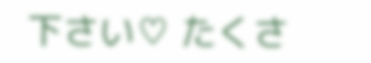下さい♡ たくさ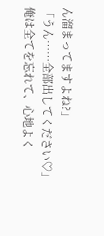ん溜まってますよね?」
「うん……全部出してください♡」
俺は全てを忘れて、心地よく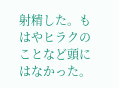射精した。もはやヒラクのことなど頭にはなかった。